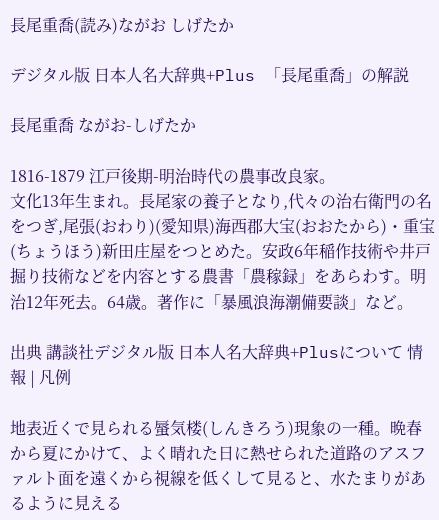長尾重喬(読み)ながお しげたか

デジタル版 日本人名大辞典+Plus 「長尾重喬」の解説

長尾重喬 ながお-しげたか

1816-1879 江戸後期-明治時代の農事改良家。
文化13年生まれ。長尾家の養子となり,代々の治右衛門の名をつぎ,尾張(おわり)(愛知県)海西郡大宝(おおたから)・重宝(ちょうほう)新田庄屋をつとめた。安政6年稲作技術や井戸掘り技術などを内容とする農書「農稼録」をあらわす。明治12年死去。64歳。著作に「暴風浪海潮備要談」など。

出典 講談社デジタル版 日本人名大辞典+Plusについて 情報 | 凡例

地表近くで見られる蜃気楼(しんきろう)現象の一種。晩春から夏にかけて、よく晴れた日に熱せられた道路のアスファルト面を遠くから視線を低くして見ると、水たまりがあるように見える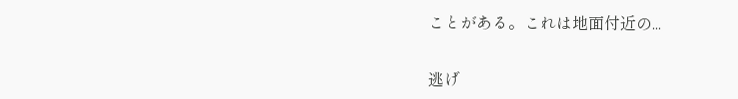ことがある。これは地面付近の...

逃げ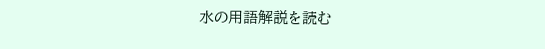水の用語解説を読む